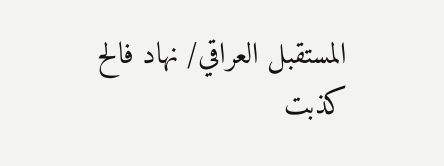المستقبل العراقي/ نهاد فالح
كذبت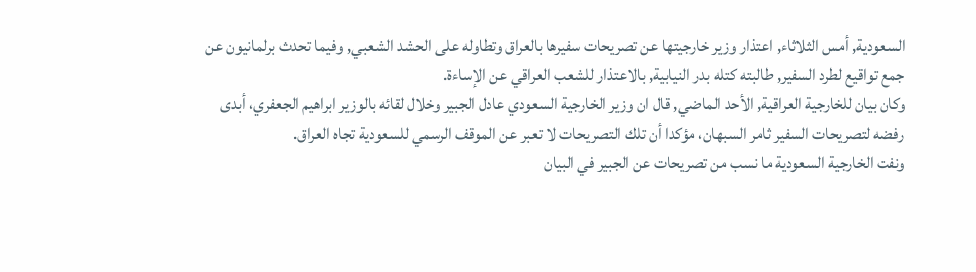السعودية, أمس الثلاثاء, اعتذار وزير خارجيتها عن تصريحات سفيرها بالعراق وتطاوله على الحشد الشعبي, وفيما تحدث برلمانيون عن جمع تواقيع لطرد السفير, طالبته كتله بدر النيابية, بالاعتذار للشعب العراقي عن الإساءة.
وكان بيان للخارجية العراقية, الأحد الماضي, قال ان وزير الخارجية السعودي عادل الجبير وخلال لقائه بالوزير ابراهيم الجعفري، أبدى رفضه لتصريحات السفير ثامر السبهان، مؤكدا أن تلك التصريحات لا تعبر عن الموقف الرسمي للسعودية تجاه العراق.
ونفت الخارجية السعودية ما نسب من تصريحات عن الجبير في البيان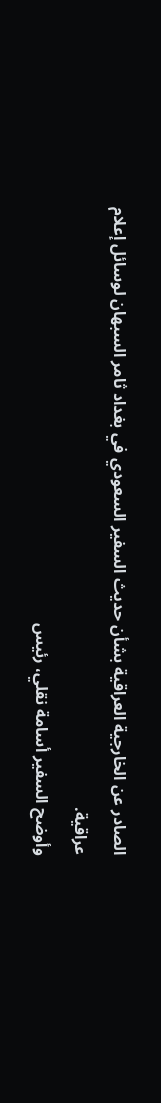الصادر عن الخارجية العراقية بشأن حديث السفير السعودي في بغداد ثامر السبهان لوسائل إعلام عراقية.
وأوضح السفير أسامة نقلي، رئيس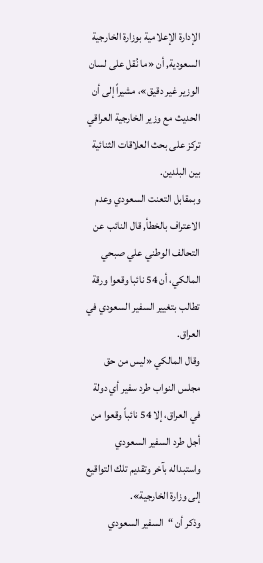الإدارة الإعلامية بوزارة الخارجية السعودية, أن «ما نُقل على لسان الوزير غير دقيق»، مشيراً إلى أن الحديث مع وزير الخارجية العراقي تركز على بحث العلاقات الثنائية بين البلدين.
وبمقابل التعنت السعودي وعدم الاعتراف بالخطأ, قال النائب عن التحالف الوطني علي صبحي المالكي، أن 54 نائبا وقعوا ورقة تطالب بتغيير السفير السعودي في العراق.
وقال المالكي «ليس من حق مجلس النواب طرد سفير أي دولة في العراق، إلا 54 نائباً وقعوا من أجل طرد السفير السعودي واستبداله بآخر وتقديم تلك التواقيع إلى وزارة الخارجية».
وذكر أن “السفير السعودي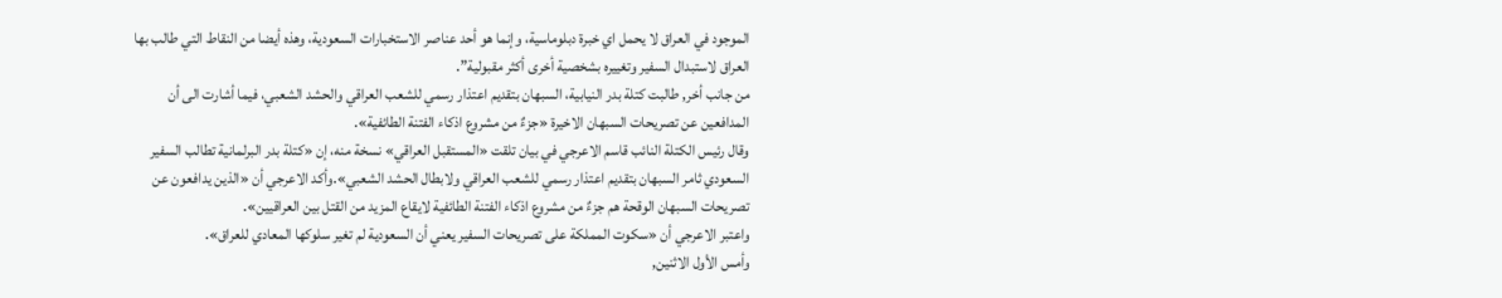الموجود في العراق لا يحمل اي خبرة دبلوماسية، وإنما هو أحد عناصر الاستخبارات السعودية، وهذه أيضا من النقاط التي طالب بها العراق لاستبدال السفير وتغييره بشخصية أخرى أكثر مقبولية”.
من جانب أخر, طالبت كتلة بدر النيابية، السبهان بتقديم اعتذار رسمي للشعب العراقي والحشد الشعبي، فيما أشارت الى أن المدافعين عن تصريحات السبهان الاخيرة «جزءٌ من مشروع اذكاء الفتنة الطائفية».
وقال رئيس الكتلة النائب قاسم الاعرجي في بيان تلقت «المستقبل العراقي» نسخة منه، إن «كتلة بدر البرلمانية تطالب السفير السعودي ثامر السبهان بتقديم اعتذار رسمي للشعب العراقي ولابطال الحشد الشعبي».وأكد الاعرجي أن «الذين يدافعون عن تصريحات السبهان الوقحة هم جزءٌ من مشروع اذكاء الفتنة الطائفية لايقاع المزيد من القتل بين العراقيين».
واعتبر الاعرجي أن «سكوت المملكة على تصريحات السفير يعني أن السعودية لم تغير سلوكها المعادي للعراق».
وأمس الأول الاثنين,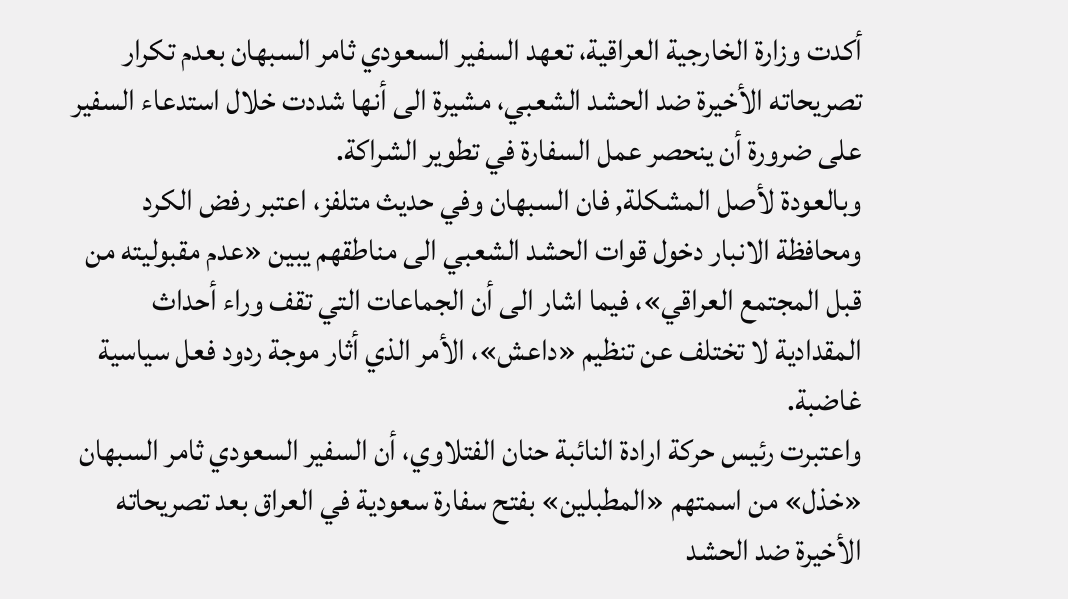أكدت وزارة الخارجية العراقية، تعهد السفير السعودي ثامر السبهان بعدم تكرار تصريحاته الأخيرة ضد الحشد الشعبي، مشيرة الى أنها شددت خلال استدعاء السفير على ضرورة أن ينحصر عمل السفارة في تطوير الشراكة.
وبالعودة لأصل المشكلة, فان السبهان وفي حديث متلفز، اعتبر رفض الكرد ومحافظة الانبار دخول قوات الحشد الشعبي الى مناطقهم يبين «عدم مقبوليته من قبل المجتمع العراقي»، فيما اشار الى أن الجماعات التي تقف وراء أحداث المقدادية لا تختلف عن تنظيم «داعش»، الأمر الذي أثار موجة ردود فعل سياسية غاضبة.
واعتبرت رئيس حركة ارادة النائبة حنان الفتلاوي، أن السفير السعودي ثامر السبهان «خذل» من اسمتهم «المطبلين» بفتح سفارة سعودية في العراق بعد تصريحاته الأخيرة ضد الحشد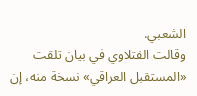الشعبي.
وقالت الفتلاوي في بيان تلقت «المستقبل العراقي» نسخة منه، إن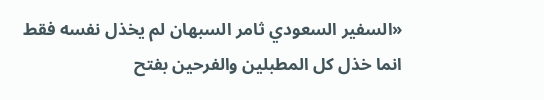«السفير السعودي ثامر السبهان لم يخذل نفسه فقط انما خذل كل المطبلين والفرحين بفتح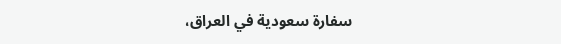سفارة سعودية في العراق،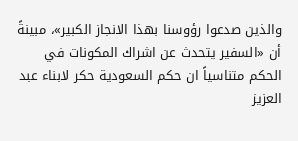والذين صدعوا رؤوسنا بهذا الانجاز الكبير»، مبينةً أن «السفير يتحدث عن اشراك المكونات في الحكم متناسياً ان حكم السعودية حكر لابناء عبد العزيز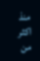منذ اكثر من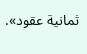ثمانية عقود».